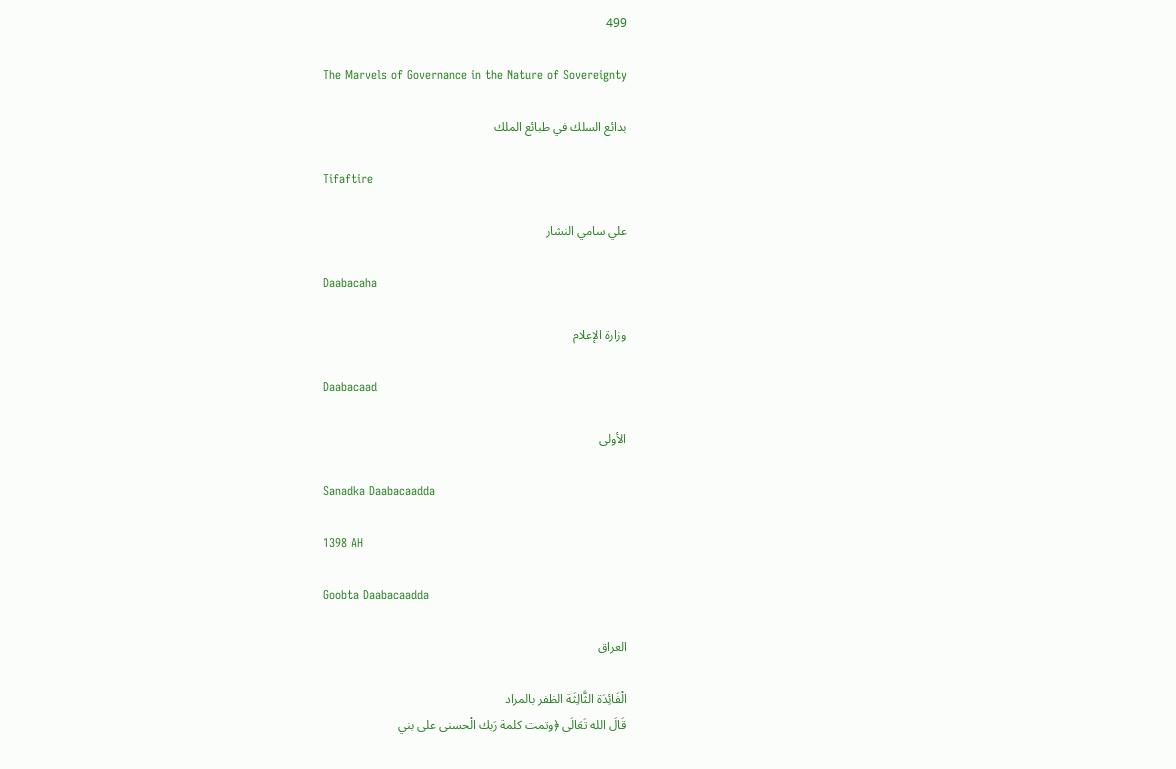499

The Marvels of Governance in the Nature of Sovereignty

بدائع السلك في طبائع الملك

Tifaftire

علي سامي النشار

Daabacaha

وزارة الإعلام

Daabacaad

الأولى

Sanadka Daabacaadda

1398 AH

Goobta Daabacaadda

العراق

الْفَائِدَة الثَّالِثَة الظفر بالمراد
قَالَ الله تَعَالَى ﴿وتمت كلمة رَبك الْحسنى على بني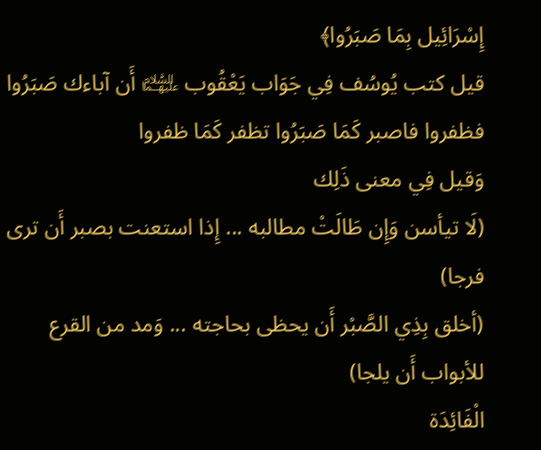إِسْرَائِيل بِمَا صَبَرُوا﴾
قيل كتب يُوسُف فِي جَوَاب يَعْقُوب ﵉ أَن آباءك صَبَرُوا فظفروا فاصبر كَمَا صَبَرُوا تظفر كَمَا ظفروا
وَقيل فِي معنى ذَلِك
(لَا تيأسن وَإِن طَالَتْ مطالبه ... إِذا استعنت بصبر أَن ترى فرجا)
(أخلق بِذِي الصَّبْر أَن يحظى بحاجته ... وَمد من القرع للأبواب أَن يلجا)
الْفَائِدَة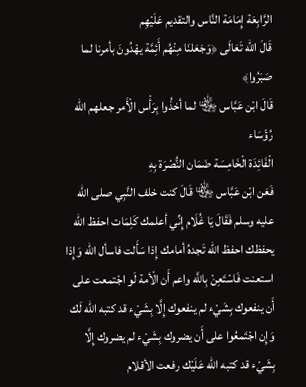الرَّابِعَة إِمَامَة النَّاس والتقديم عَلَيْهِم
قَالَ الله تَعَالَى ﴿وَجَعَلنَا مِنْهُم أَئِمَّة يهْدُونَ بأمرنا لما صَبَرُوا﴾
قَالَ ابْن عَبَّاس ﵄ لما أخذُوا بِرَأْس الْأَمر جعلهم الله رُؤَسَاء
الْفَائِدَة الْخَامِسَة ضَمَان النُّصْرَة بِهِ
فَعَن ابْن عَبَّاس ﵄ قَالَ كنت خلف النَّبِي صلى الله عليه وسلم فَقَالَ يَا غُلَام إِنِّي أعلمك كَلِمَات احفظ الله يحفظك احفظ الله تَجدهُ أمامك إِذا سَأَلت فاسأل الله وَإِذا استعنت فَاسْتَعِنْ بِاللَّه واعم أَن الْأمة لَو اجْتمعت على أَن ينفعوك بِشَيْء لم ينفعوك إِلَّا بِشَيْء قد كتبه الله لَك وَإِن اجْتَمعُوا على أَن يضروك بِشَيْء لم يضروك إِلَّا بِشَيْء قد كتبه الله عَلَيْك رفعت الأقلام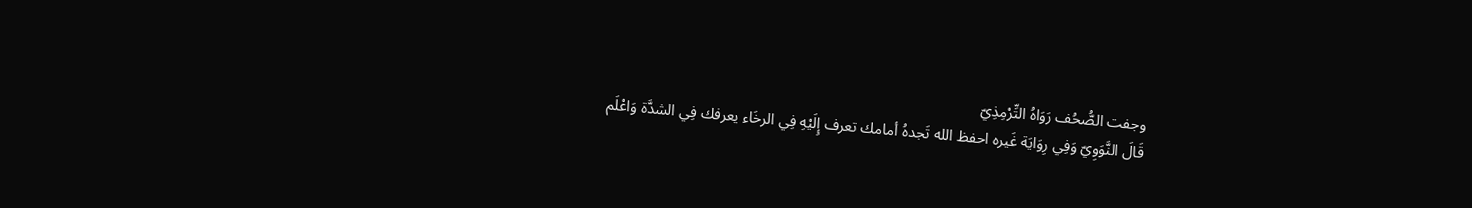وجفت الصُّحُف رَوَاهُ التِّرْمِذِيّ
قَالَ النَّوَوِيّ وَفِي رِوَايَة غَيره احفظ الله تَجدهُ أمامك تعرف إِلَيْهِ فِي الرخَاء يعرفك فِي الشدَّة وَاعْلَم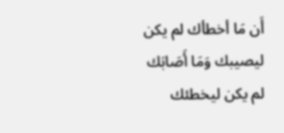أَن مَا أخطأك لم يكن ليصيبك وَمَا أَصَابَك لم يكن ليخطئك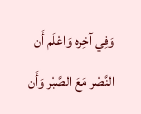وَفِي آخِره وَاعْلَم أَن النَّصْر مَعَ الصَّبْر وَأَن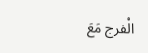الْفرج مَعَ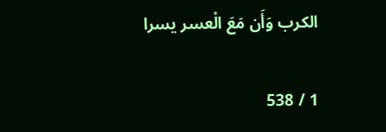الكرب وَأَن مَعَ الْعسر يسرا

1 / 538